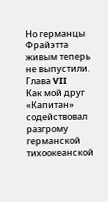Но германцы Фрайэтта живым теперь не выпустили.
Глава VII
Как мой друг «Капитан» содействовал разгрому германской тихоокеанской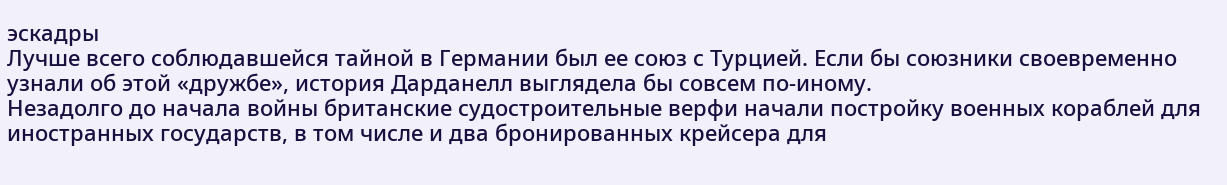эскадры
Лучше всего соблюдавшейся тайной в Германии был ее союз с Турцией. Если бы союзники своевременно узнали об этой «дружбе», история Дарданелл выглядела бы совсем по-иному.
Незадолго до начала войны британские судостроительные верфи начали постройку военных кораблей для иностранных государств, в том числе и два бронированных крейсера для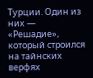Турции. Один из них — «Решадие», который строился на тайнских верфях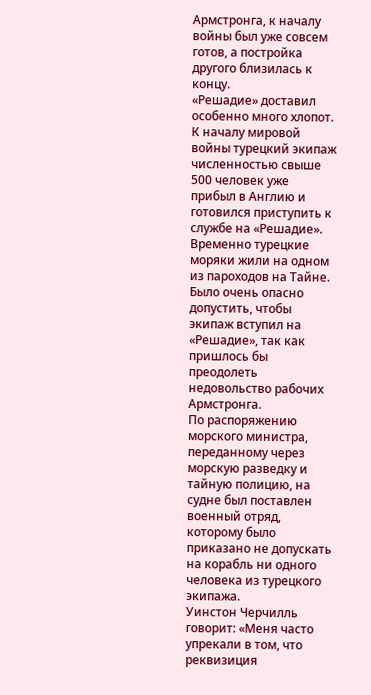Армстронга, к началу войны был уже совсем готов, а постройка другого близилась к концу.
«Решадие» доставил особенно много хлопот. К началу мировой войны турецкий экипаж численностью свыше 500 человек уже прибыл в Англию и готовился приступить к службе на «Решадие». Временно турецкие моряки жили на одном из пароходов на Тайне. Было очень опасно допустить, чтобы экипаж вступил на «Решадие», так как пришлось бы преодолеть недовольство рабочих Армстронга.
По распоряжению морского министра, переданному через морскую разведку и тайную полицию, на судне был поставлен военный отряд, которому было приказано не допускать на корабль ни одного человека из турецкого экипажа.
Уинстон Черчилль говорит: «Меня часто упрекали в том, что реквизиция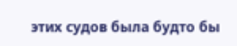этих судов была будто бы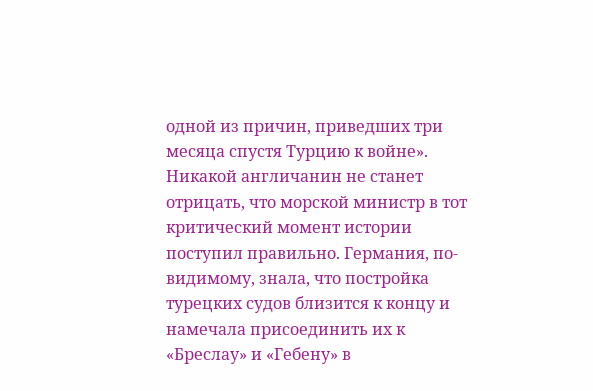одной из причин, приведших три месяца спустя Турцию к войне».
Никакой англичанин не станет отрицать, что морской министр в тот критический момент истории поступил правильно. Германия, по-видимому, знала, что постройка турецких судов близится к концу и намечала присоединить их к «Бреслау» и «Гебену» в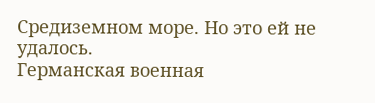Средиземном море. Но это ей не удалось.
Германская военная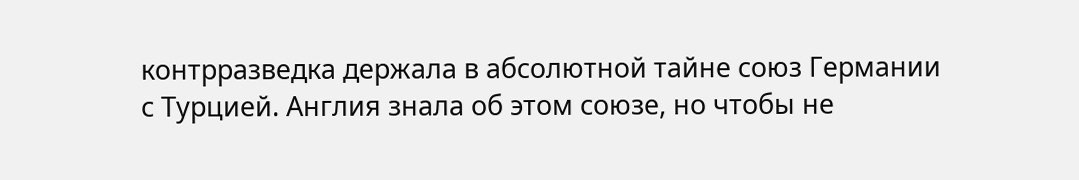контрразведка держала в абсолютной тайне союз Германии с Турцией. Англия знала об этом союзе, но чтобы не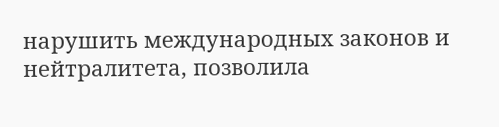нарушить международных законов и нейтралитета, позволила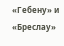«Гебену» и «Бреслау»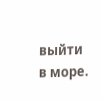выйти в море.